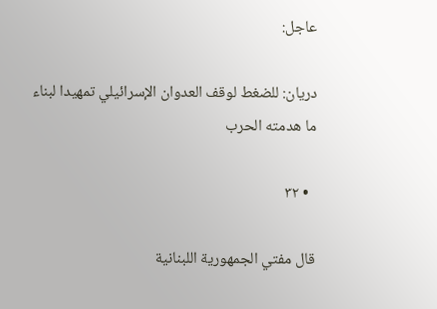عاجل:

دريان: للضغط لوقف العدوان الإسرائيلي تمهيدا لبناء ما هدمته الحرب

  • ٣٢

قال مفتي الجمهورية اللبنانية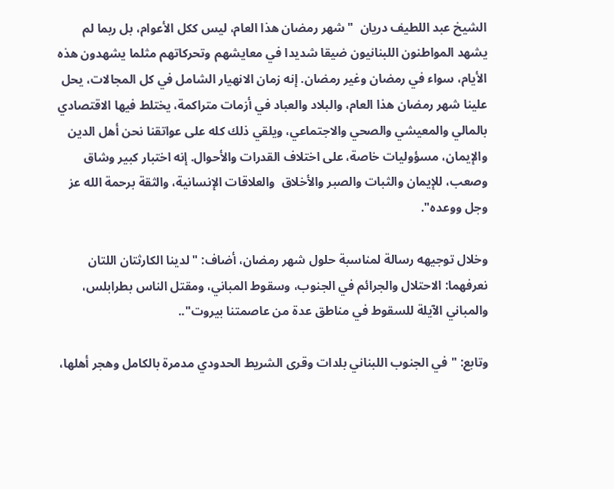الشيخ عبد اللطيف دريان  "شهر رمضان هذا العام، ليس ككل الأعوام، بل ربما لم يشهد المواطنون اللبنانيون ضيقا شديدا في معايشهم وتحركاتهم مثلما يشهدون هذه الأيام، سواء في رمضان وغير رمضان. إنه زمان الانهيار الشامل في كل المجالات، يحل علينا شهر رمضان هذا العام، والبلاد والعباد في أزمات متراكمة، يختلط فيها الاقتصادي بالمالي والمعيشي والصحي والاجتماعي، ويلقي ذلك كله على عواتقنا نحن أهل الدين والإيمان، مسؤوليات خاصة، على اختلاف القدرات والأحوال. إنه اختبار كبير وشاق وصعب، للإيمان والثبات والصبر والأخلاق  والعلاقات الإنسانية، والثقة برحمة الله عز وجل ووعده".

وخلال توجيهه رسالة لمناسبة حلول شهر رمضان، أضاف: "لدينا الكارثتان اللتان نعرفهما: الاحتلال والجرائم في الجنوب، وسقوط المباني، ومقتل الناس بطرابلس، والمباني الآيلة للسقوط في مناطق عدة من عاصمتنا بيروت"..

وتابع: "في الجنوب اللبناني بلدات وقرى الشريط الحدودي مدمرة بالكامل وهجر أهلها،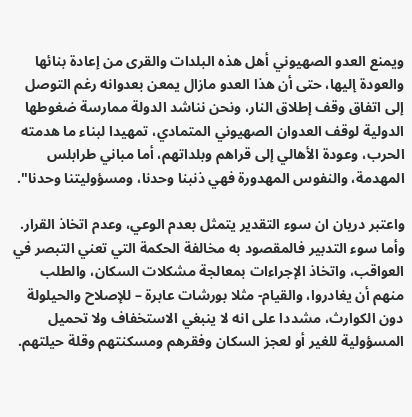ويمنع العدو الصهيوني أهل هذه البلدات والقرى من إعادة بنائها والعودة إليها، حتى أن هذا العدو مازال يمعن بعدوانه رغم التوصل إلى اتفاق وقف إطلاق النار، ونحن نناشد الدولة ممارسة ضغوطها الدولية لوقف العدوان الصهيوني المتمادي، تمهيدا لبناء ما هدمته الحرب، وعودة الأهالي إلى قراهم وبلداتهم، أما مباني طرابلس المهدمة، والنفوس المهدورة فهي ذنبنا وحدنا، ومسؤوليتنا وحدنا".

واعتبر دريان ان سوء التقدير يتمثل بعدم الوعي، وعدم اتخاذ القرار. وأما سوء التدبير فالمقصود به مخالفة الحكمة التي تعني التبصر في العواقب، واتخاذ الإجراءات بمعالجة مشكلات السكان، والطلب منهم أن يغادروا، والقيام- مثلا بورشات عابرة – للإصلاح والحيلولة دون الكوارث، مشددا على انه لا ينبغي الاستخفاف ولا تحميل المسؤولية للغير أو لعجز السكان وفقرهم ومسكنتهم وقلة حيلتهم.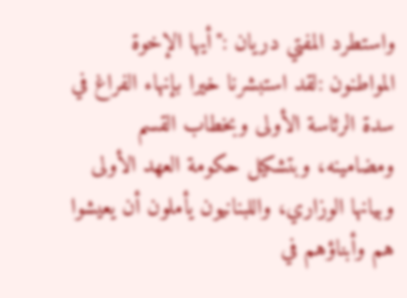واستطرد المفتي دريان :"أيها الإخوة المواطنون :لقد استبشرنا خيرا بإنهاء الفراغ في سدة الرئاسة الأولى وبخطاب القسم ومضامينه، وبتشكيل حكومة العهد الأولى وبيانها الوزاري، واللبنانيون يأملون أن يعيشوا هم وأبناؤهم في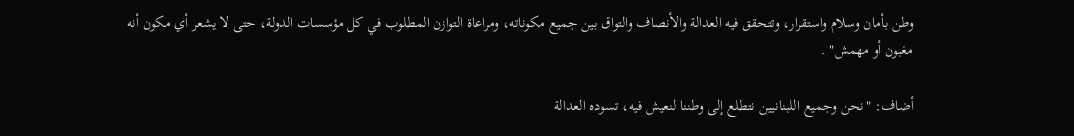وطن بأمان وسلام واستقرار، وتتحقق فيه العدالة والأنصاف والتواق بين جميع مكوناته، ومراعاة التوازن المطلوب في كل مؤسسات الدولة، حتى لا يشعر أي مكون أنه مغبون أو مهمش" .

أضاف: "نحن وجميع اللبنانيين نتطلع إلى وطننا لنعيش فيه، تسوده العدالة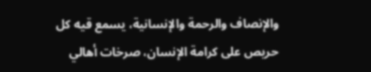والإنصاف والرحمة والإنسانية، يسمع قيه كل حريص على كرامة الإنسان، صرخات أهالي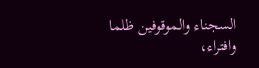السجناء والموقوفين ظلما وافتراء،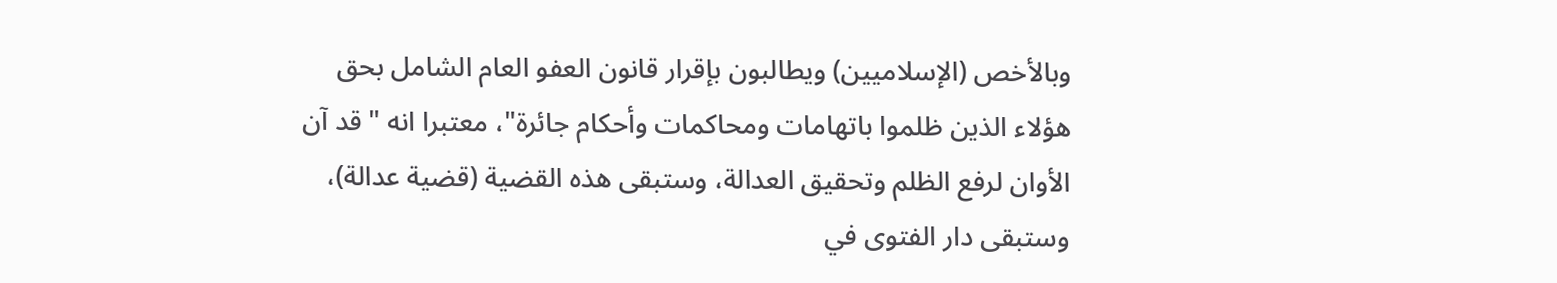وبالأخص (الإسلاميين) ويطالبون بإقرار قانون العفو العام الشامل بحق هؤلاء الذين ظلموا باتهامات ومحاكمات وأحكام جائرة"، معتبرا انه "قد آن الأوان لرفع الظلم وتحقيق العدالة، وستبقى هذه القضية (قضية عدالة)، وستبقى دار الفتوى في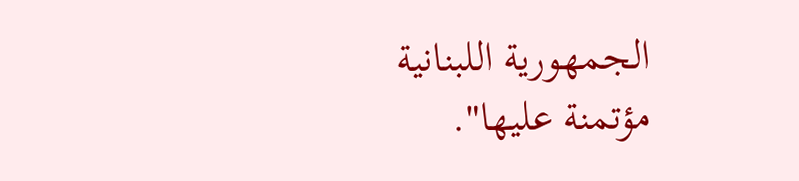الجمهورية اللبنانية مؤتمنة عليها".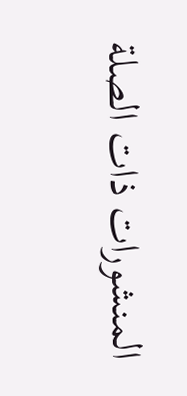المنشورات ذات الصلة